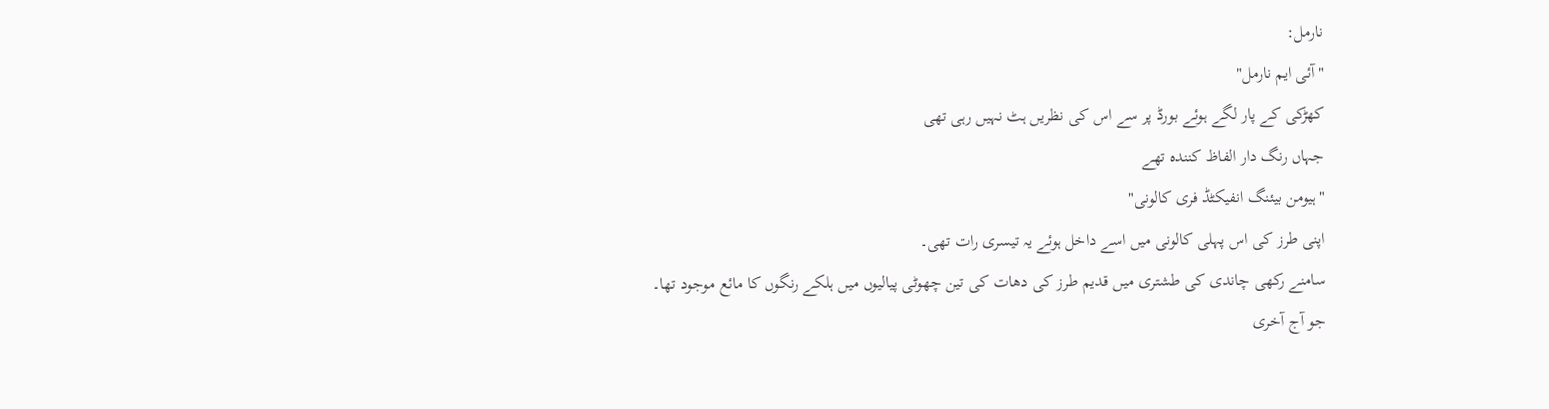نارمل:
"آئی ایم نارمل"
کھڑکی کے پار لگے ہوئے بورڈ پر سے اس کی نظریں ہٹ نہیں رہی تھی
جہاں رنگ دار الفاظ کنندہ تھے
"ہیومن بیئنگ انفیکٹڈ فری کالونی"
اپنی طرز کی اس پہلی کالونی میں اسے داخل ہوئے یہ تیسری رات تھی۔
سامنے رکھی چاندی کی طشتری میں قدیم طرز کی دھات کی تین چھوٹی پیالیوں میں ہلکے رنگوں کا مائع موجود تھا۔
جو آج آخری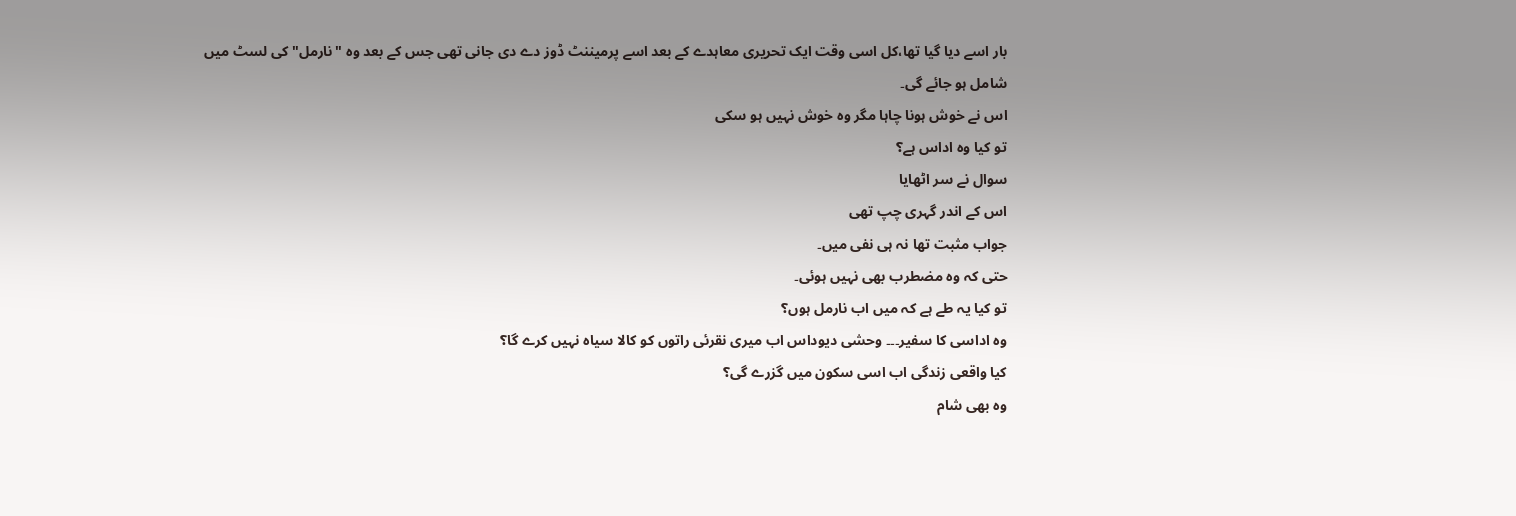بار اسے دیا گیا تھا،کل اسی وقت ایک تحریری معاہدے کے بعد اسے پرمیننٹ ڈوز دے دی جانی تھی جس کے بعد وہ "نارمل" کی لسٹ میں شامل ہو جائے گی۔
اس نے خوش ہونا چاہا مگر وہ خوش نہیں ہو سکی
تو کیا وہ اداس ہے؟
سوال نے سر اٹھایا
اس کے اندر گہری چپ تھی
جواب مثبت تھا نہ ہی نفی میں۔
حتی کہ وہ مضطرب بھی نہیں ہوئی۔
تو کیا یہ طے ہے کہ میں اب نارمل ہوں؟
وہ اداسی کا سفیر۔۔۔ وحشی دیوداس اب میری نقرئی راتوں کو کالا سیاہ نہیں کرے گا؟
کیا واقعی زندگی اب اسی سکون میں گزرے گی؟
وہ بھی شام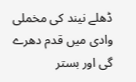ڈھلے نیند کی مخملی وادی میں قدم دھرے گی اور بستر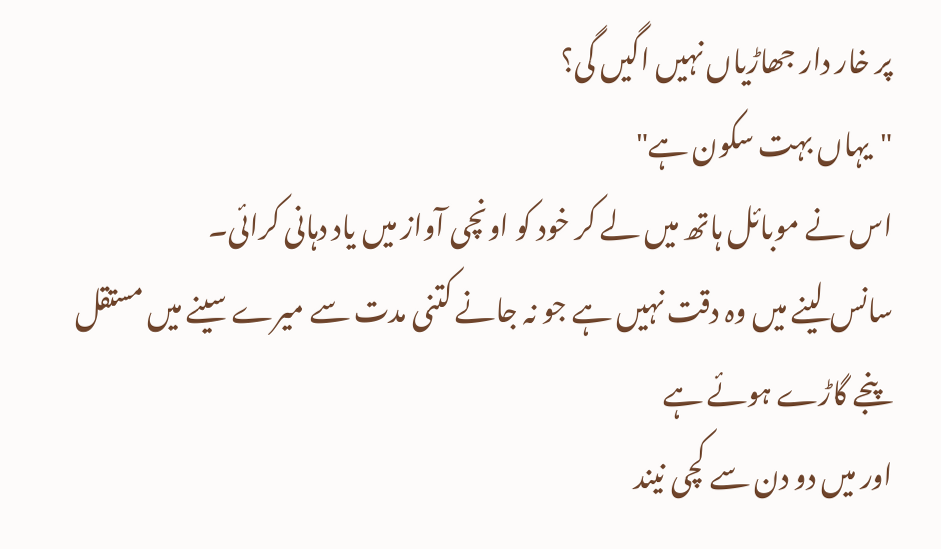پر خار دار جھاڑیاں نہیں اگیں گی؟
"یہاں بہت سکون ہے"
اس نے موبائل ہاتھ میں لے کر خود کو اونچی آواز میں یاد دہانی کرائی۔
سانس لینے میں وہ دقت نہیں ہے جو نہ جانے کتنی مدت سے میرے سینے میں مستقل پنجے گاڑے ہوئے ہے
اور میں دو دن سے کچی نیند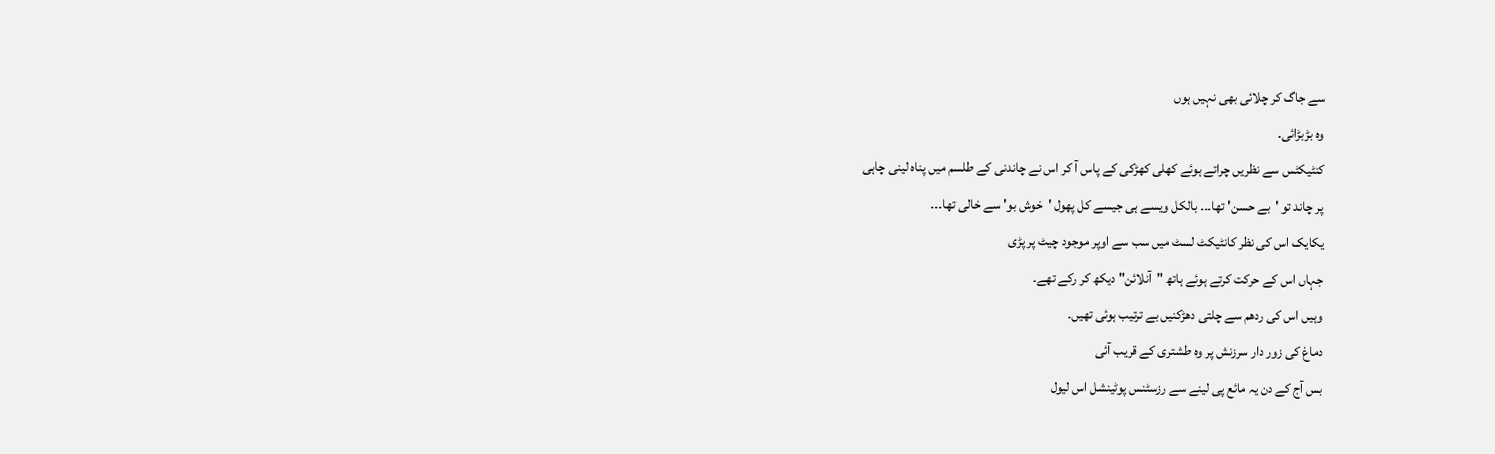سے جاگ کر چلائی بھی نہیں ہوں
وہ بڑبڑائی۔
کنٹیکٹس سے نظریں چراتے ہوئے کھلی کھڑکی کے پاس آ کر اس نے چاندنی کے طلسم میں پناہ لینی چاہی
پر چاند تو 'بے حسن' تھا۔۔۔ بالکل ویسے ہی جیسے کل پھول 'خوش بو' سے خالی تھا۔۔۔
یکایک اس کی نظر کانٹیکٹ لسٹ میں سب سے اوپر موجود چیٹ پر پڑی
جہاں اس کے حرکت کرتے ہوئے ہاتھ "آنلائن" دیکھ کر رکے تھے۔
وہیں اس کی ردھم سے چلتی دھڑکنیں بے ترتیب ہوئی تھیں۔
دماغ کی زور دار سرزنش پر وہ طشتری کے قریب آئی
بس آج کے دن یہ مائع پی لینے سے رزسٹنس پوٹینشل اس لیول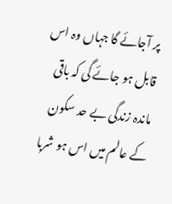پر آجائے گا جہاں وہ اس قابل ہو جائے گی کہ باقی ماندہ زندگی بے حد سکون کے عالم میں اس ہو شربا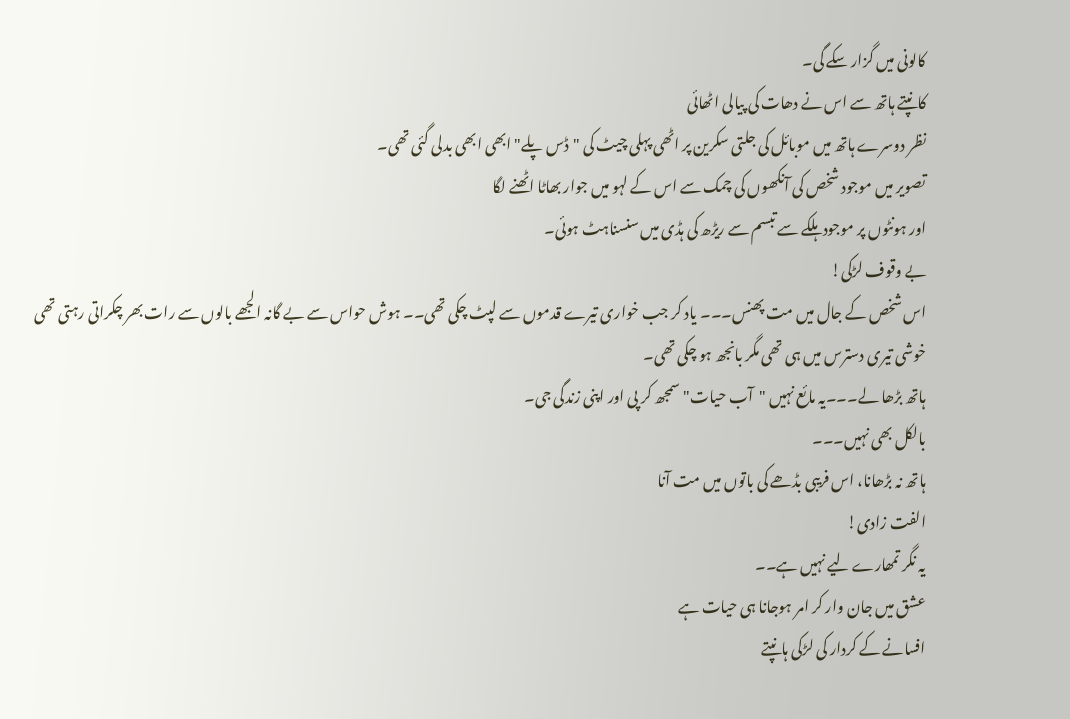کالونی میں گزار سکے گی۔
کانپتے ہاتھ سے اس نے دھات کی پیالی اٹھائی
نظر دوسرے ہاتھ میں موبائل کی جلتی سکرین پر اٹھی پہلی چیٹ کی "ڈس پلے" ابھی ابھی بدلی گئی تھی۔
تصویر میں موجود شخص کی آنکھوں کی چمک سے اس کے لہو میں جوار بھاٹا اٹھنے لگا
اور ہونٹوں پر موجود ہلکے سے تبسم سے ریڑھ کی ہڈی میں سنسناہٹ ہوئی۔
بے وقوف لڑکی!
اس شخص کے جال میں مت پھنس۔۔۔ یاد کر جب خواری تیرے قدموں سے لپٹ چکی تھی۔۔ ہوش حواس سے بے گانہ الجھے بالوں سے رات بھر چکراتی رہتی تھی
خوشی تیری دسترس میں ہی تھی مگر بانجھ ہو چکی تھی۔
ہاتھ بڑھا لے۔۔۔یہ مائع نہیں "آب حیات" سمجھ کر پی اور اپنی زندگی جی۔
بالکل بھی نہیں۔۔۔
ہاتھ نہ بڑھانا، اس فریبی بڈھے کی باتوں میں مت آنا
الفت زادی!
یہ نگر تمھارے لیے نہیں ہے۔۔
عشق میں جان وار کر امر ہوجانا ہی حیات ہے
افسانے کے کردار کی لڑکی ہانپتے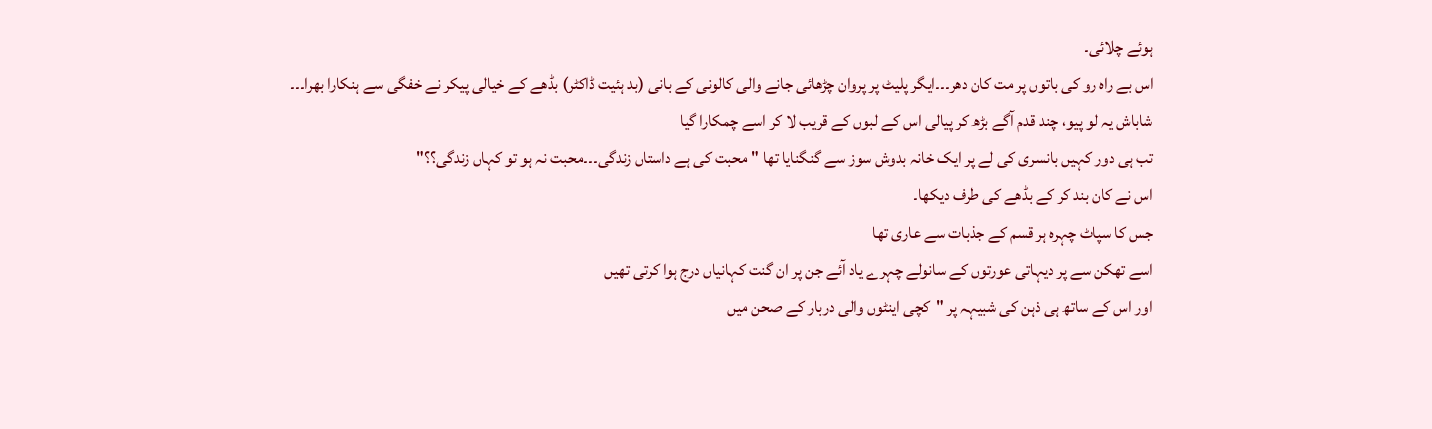ہوئے چلائی۔
اس بے راہ رو کی باتوں پر مت کان دھر۔۔۔ایگر پلیٹ پر پروان چڑھائی جانے والی کالونی کے بانی (بد ہئیت ڈاکٹر) بڈھے کے خیالی پیکر نے خفگی سے ہنکارا بھرا۔۔۔
شاباش یہ لو پیو، چند قدم آگے بڑھ کر پیالی اس کے لبوں کے قریب لا کر اسے چمکارا گیا
تب ہی دور کہیں بانسری کی لے پر ایک خانہ بدوش سوز سے گنگنایا تھا "محبت کی ہے داستاں زندگی۔۔۔محبت نہ ہو تو کہاں زندگی؟؟"
اس نے کان بند کر کے بڈھے کی طرف دیکھا۔
جس کا سپاٹ چہرہ ہر قسم کے جذبات سے عاری تھا
اسے تھکن سے پر دیہاتی عورتوں کے سانولے چہرے یاد آئے جن پر ان گنت کہانیاں درج ہوا کرتی تھیں
اور اس کے ساتھ ہی ذہن کی شبیہہ پر "کچی اینٹوں والی دربار کے صحن میں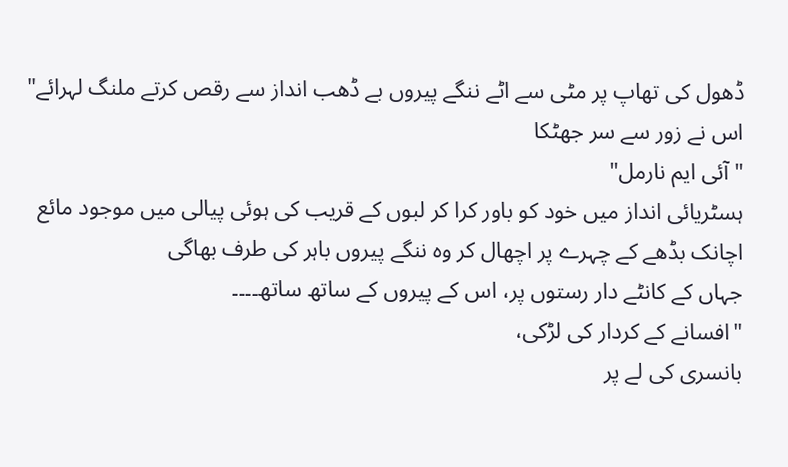ڈھول کی تھاپ پر مٹی سے اٹے ننگے پیروں بے ڈھب انداز سے رقص کرتے ملنگ لہرائے"
اس نے زور سے سر جھٹکا
"آئی ایم نارمل"
ہسٹریائی انداز میں خود کو باور کرا کر لبوں کے قریب کی ہوئی پیالی میں موجود مائع اچانک بڈھے کے چہرے پر اچھال کر وہ ننگے پیروں باہر کی طرف بھاگی
جہاں کے کانٹے دار رستوں پر، اس کے پیروں کے ساتھ ساتھ۔۔۔۔
"افسانے کے کردار کی لڑکی،
بانسری کی لے پر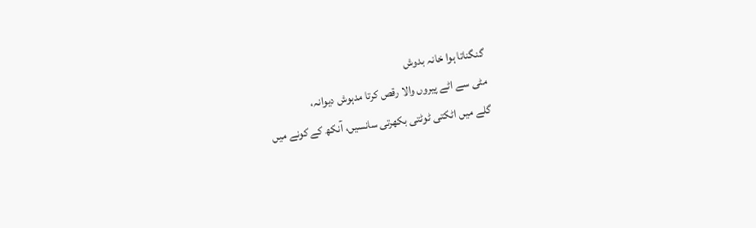گنگناتا ہوا خانہ بدوش
مٹی سے اٹے پیروں والا رقص کرتا مدہوش دیوانہ،
گلے میں اٹکتی ٹوٹتی بکھرتی سانسیں، آنکھ کے کونے میں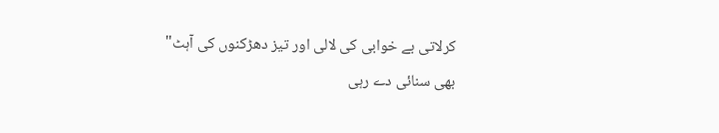کرلاتی بے خوابی کی لالی اور تیز دھڑکنوں کی آہٹ"
بھی سنائی دے رہی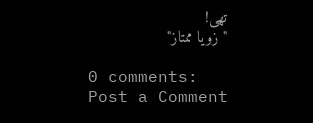تھی!
"زویا ممتاز"

0 comments:
Post a Comment